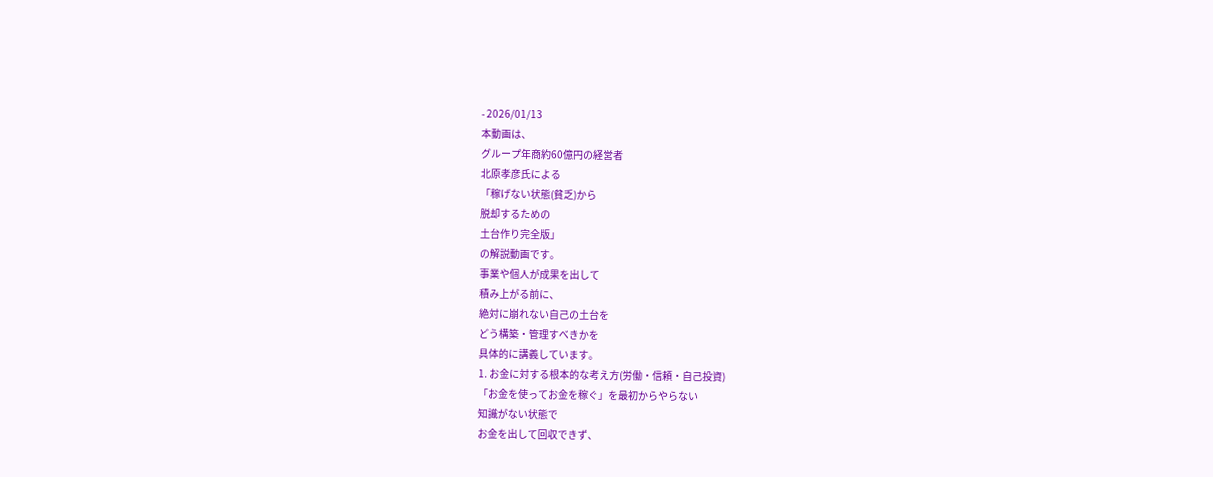- 2026/01/13
本動画は、
グループ年商約60億円の経営者
北原孝彦氏による
「稼げない状態(貧乏)から
脱却するための
土台作り完全版」
の解説動画です。
事業や個人が成果を出して
積み上がる前に、
絶対に崩れない自己の土台を
どう構築・管理すべきかを
具体的に講義しています。
1. お金に対する根本的な考え方(労働・信頼・自己投資)
「お金を使ってお金を稼ぐ」を最初からやらない
知識がない状態で
お金を出して回収できず、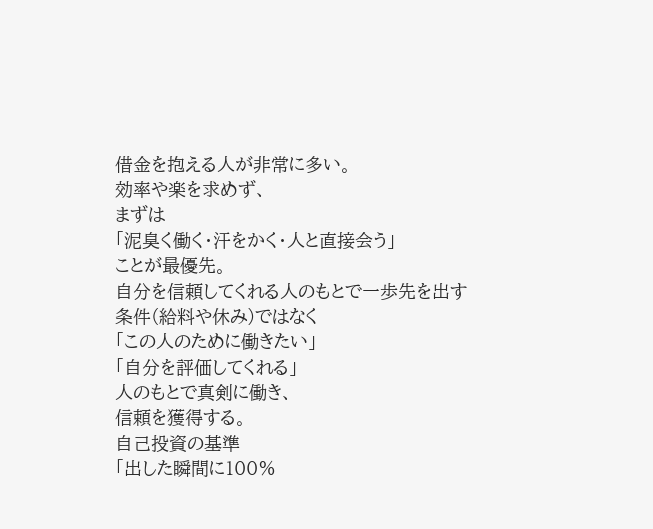借金を抱える人が非常に多い。
効率や楽を求めず、
まずは
「泥臭く働く・汗をかく・人と直接会う」
ことが最優先。
自分を信頼してくれる人のもとで一歩先を出す
条件(給料や休み)ではなく
「この人のために働きたい」
「自分を評価してくれる」
人のもとで真剣に働き、
信頼を獲得する。
自己投資の基準
「出した瞬間に100%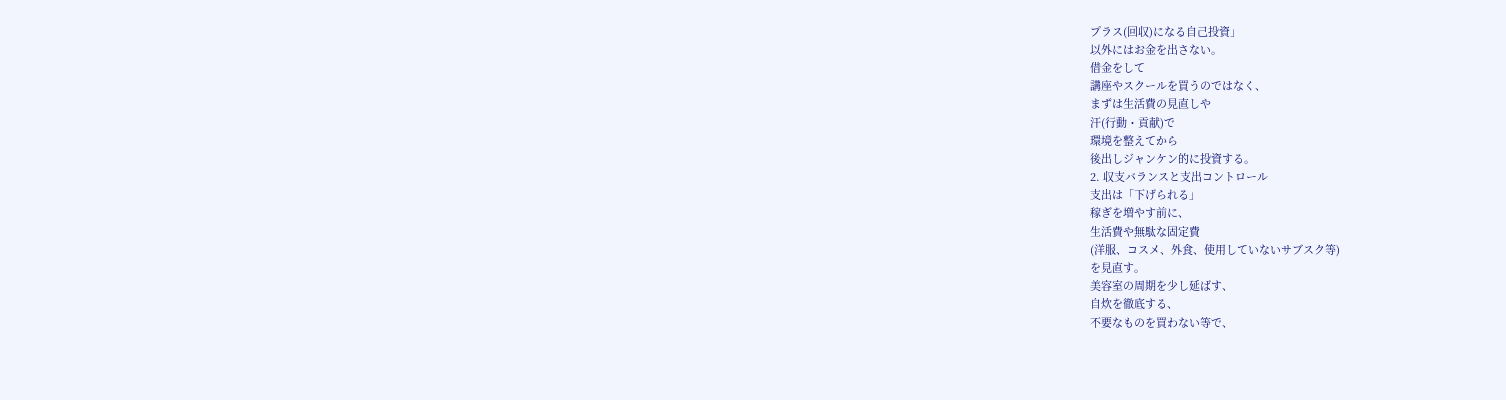プラス(回収)になる自己投資」
以外にはお金を出さない。
借金をして
講座やスクールを買うのではなく、
まずは生活費の見直しや
汗(行動・貢献)で
環境を整えてから
後出しジャンケン的に投資する。
2. 収支バランスと支出コントロール
支出は「下げられる」
稼ぎを増やす前に、
生活費や無駄な固定費
(洋服、コスメ、外食、使用していないサブスク等)
を見直す。
美容室の周期を少し延ばす、
自炊を徹底する、
不要なものを買わない等で、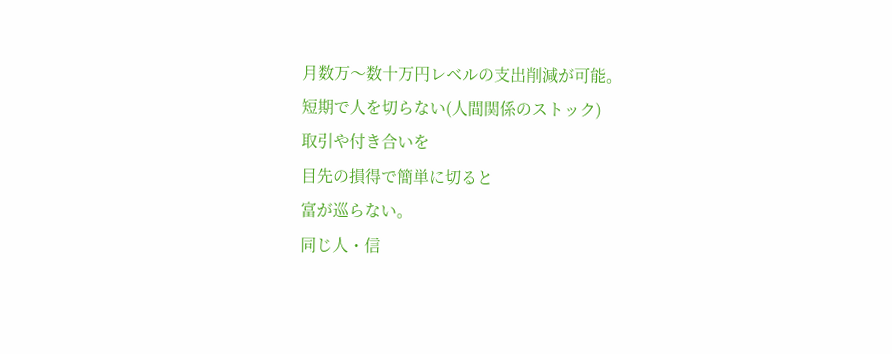月数万〜数十万円レベルの支出削減が可能。
短期で人を切らない(人間関係のストック)
取引や付き合いを
目先の損得で簡単に切ると
富が巡らない。
同じ人・信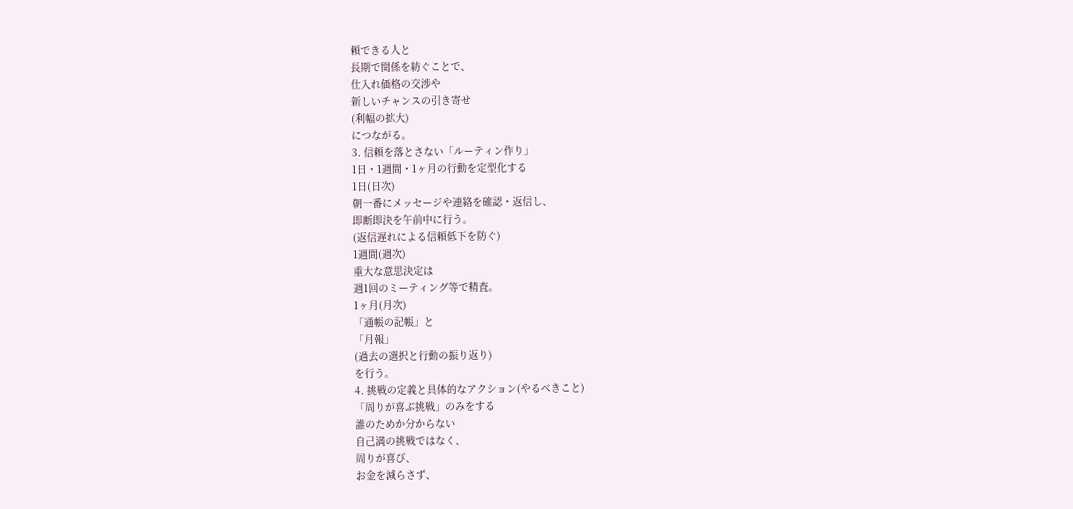頼できる人と
長期で関係を紡ぐことで、
仕入れ価格の交渉や
新しいチャンスの引き寄せ
(利幅の拡大)
につながる。
3. 信頼を落とさない「ルーティン作り」
1日・1週間・1ヶ月の行動を定型化する
1日(日次)
朝一番にメッセージや連絡を確認・返信し、
即断即決を午前中に行う。
(返信遅れによる信頼低下を防ぐ)
1週間(週次)
重大な意思決定は
週1回のミーティング等で精査。
1ヶ月(月次)
「通帳の記帳」と
「月報」
(過去の選択と行動の振り返り)
を行う。
4. 挑戦の定義と具体的なアクション(やるべきこと)
「周りが喜ぶ挑戦」のみをする
誰のためか分からない
自己満の挑戦ではなく、
周りが喜び、
お金を減らさず、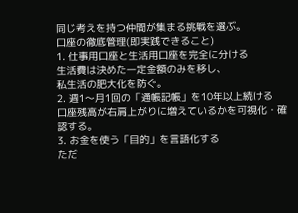同じ考えを持つ仲間が集まる挑戦を選ぶ。
口座の徹底管理(即実践できること)
1. 仕事用口座と生活用口座を完全に分ける
生活費は決めた一定金額のみを移し、
私生活の肥大化を防ぐ。
2. 週1〜月1回の「通帳記帳」を10年以上続ける
口座残高が右肩上がりに増えているかを可視化・確認する。
3. お金を使う「目的」を言語化する
ただ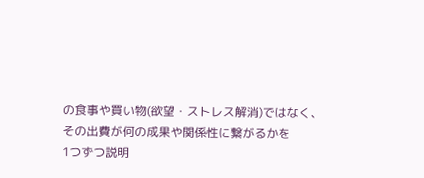の食事や買い物(欲望・ストレス解消)ではなく、
その出費が何の成果や関係性に繋がるかを
1つずつ説明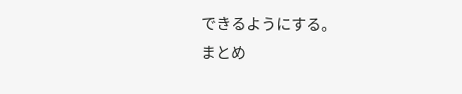できるようにする。
まとめ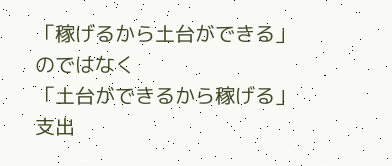「稼げるから土台ができる」
のではなく
「土台ができるから稼げる」
支出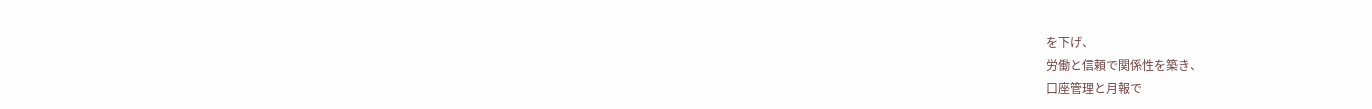を下げ、
労働と信頼で関係性を築き、
口座管理と月報で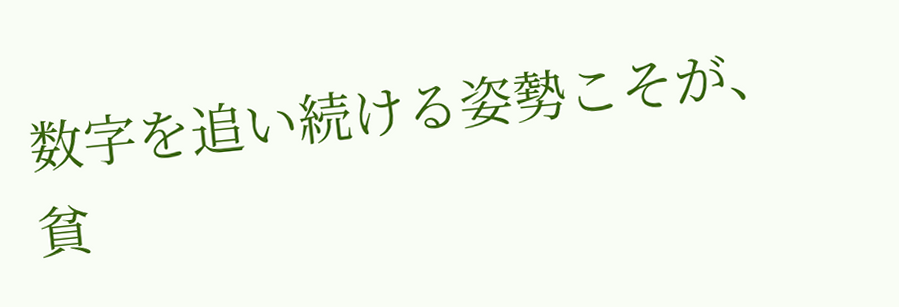数字を追い続ける姿勢こそが、
貧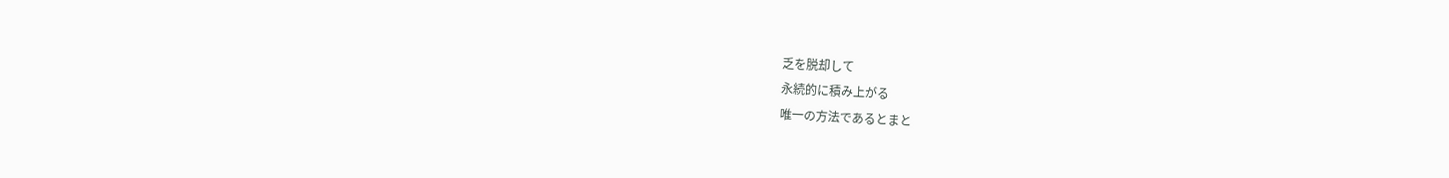乏を脱却して
永続的に積み上がる
唯一の方法であるとまと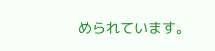められています。